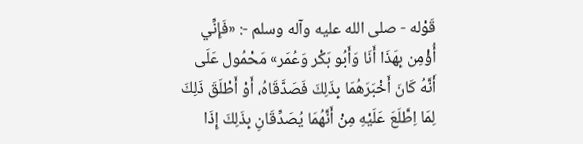قَوْله - صلى الله عليه وآله وسلم -: «فَإِنِّي أُؤْمِن بِهَذَا أَنَا وَأَبُو بَكْر وَعُمَر» مَحْمُول عَلَى أَنَّهُ كَانَ أَخْبَرَهُمَا بِذَلِكَ فَصَدَّقَاهُ، أَوْ أَطْلَقَ ذَلِكَ لِمَا اِطَّلَعَ عَلَيْهِ مِنْ أَنَّهُمَا يُصَدِّقَانِ بِذَلِكَ إِذَا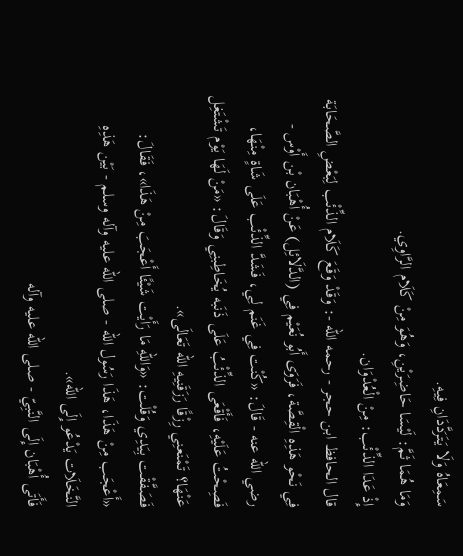سَمِعَاهُ وَلَا يَتَرَدَّدَانِ فِيهِ.
وَمَا هُمَا ثَمَّ: لَيْسَا حَاضِرَيْنِ، وَهُوَ مِنْ كَلَام الرَّاوِي.
إِذْ عَدَا الذِّئْب: مِنْ الْعُدْوَان.
قال الحافظ ابن حجر - رحمه الله -: وَقَدْ وَقَعَ كَلَام الذِّئْب لِبَعْضِ الصَّحَابَة فِي نَحْو هَذِهِ الْقِصَّة، فَرَوَى أَبُو نُعَيْم فِي (الدَّلَائِل) عَنْ أُهْبَان بْن أَوْس - رضي الله عنه - قَالَ: «كُنْت فِي غَنَم لِي، فَشَدَّ الذِّئْب عَلَى شَاةٍ مِنْهَا، فَصِحْتُ عَلَيْهِ، فَأَقْعَى الذِّئْبُ عَلَى ذَنَبه يُخَاطِبنِي وَقَالَ: «مَنْ لَهَا يَوْم تَشْتَغِل عَنْهَا؟ تَمْنَعنِي رِزْقًا رَزَقَنِيهِ الله تَعَالَى».
فَصَفَّقْت بِيَدِي وَقُلْت: «وَاللهِ مَا رَأَيْت شَيْئًا أَعْجَبَ مِنْ هَذَا»، فَقَالَ: «أَعْجَب مِنْ هَذَا، هَذَا رَسُول الله - صلى الله عليه وآله وسلم - بَيْن هَذِهِ النَّخَلَات يَدْعُو إِلَى الله».
فَأَتَى أُهْبَان إِلَى النَّبِيّ - صلى الله عليه وآله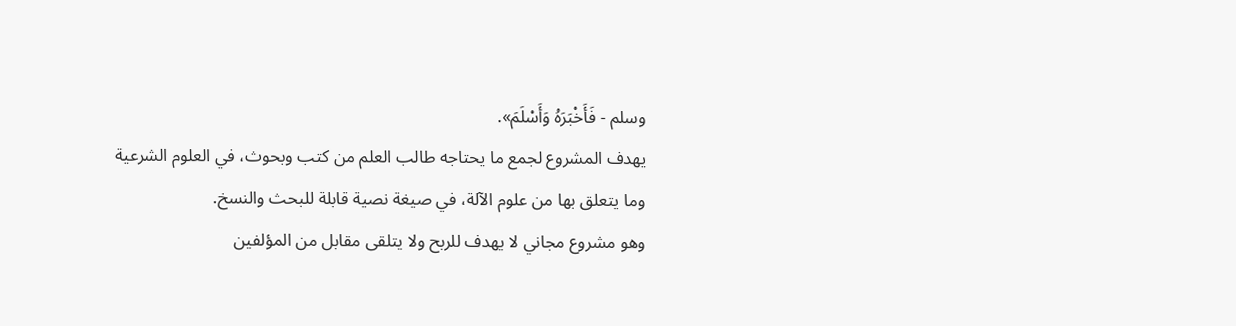وسلم - فَأَخْبَرَهُ وَأَسْلَمَ».
يهدف المشروع لجمع ما يحتاجه طالب العلم من كتب وبحوث، في العلوم الشرعية وما يتعلق بها من علوم الآلة، في صيغة نصية قابلة للبحث والنسخ.
وهو مشروع مجاني لا يهدف للربح ولا يتلقى مقابل من المؤلفين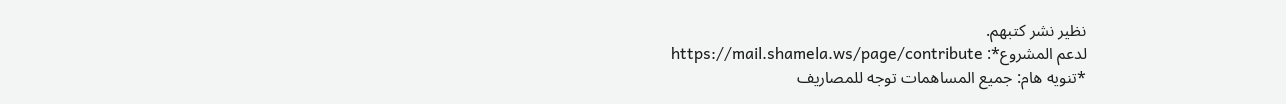نظير نشر كتبهم.
لدعم المشروع*: https://mail.shamela.ws/page/contribute
*تنويه هام: جميع المساهمات توجه للمصاريف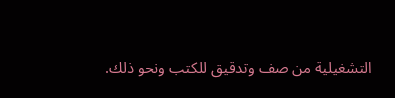التشغيلية من صف وتدقيق للكتب ونحو ذلك.